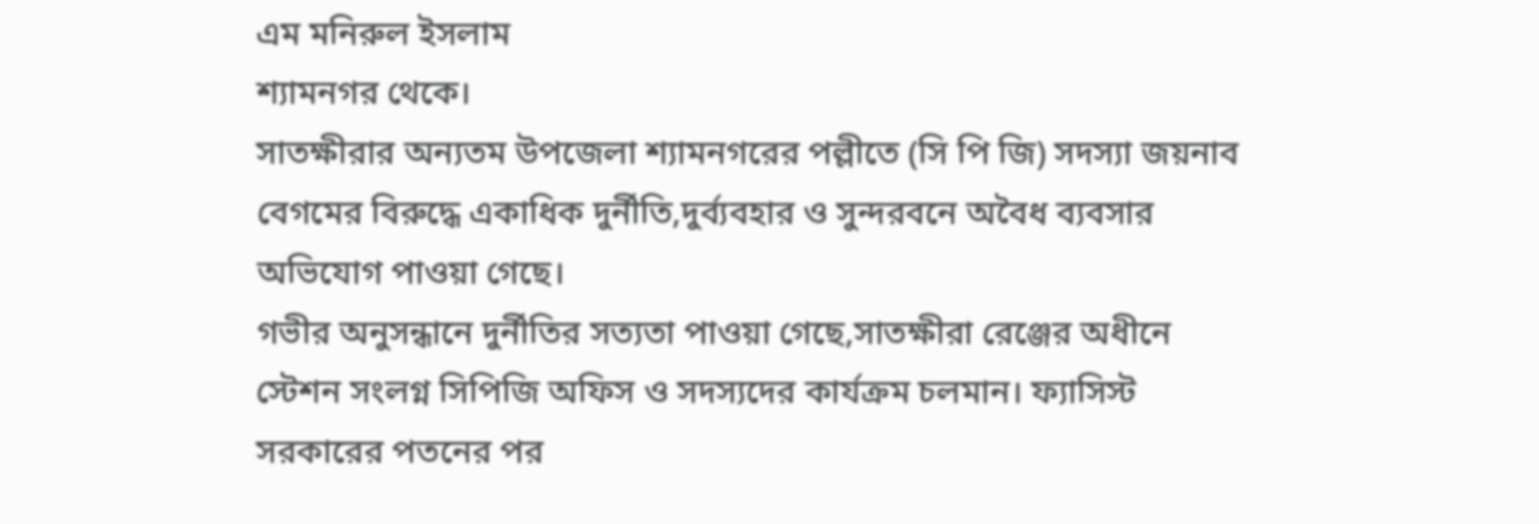এম মনিরুল ইসলাম
শ্যামনগর থেকে।
সাতক্ষীরার অন্যতম উপজেলা শ্যামনগরের পল্লীতে (সি পি জি) সদস্যা জয়নাব বেগমের বিরুদ্ধে একাধিক দুর্নীতি,দুর্ব্যবহার ও সুন্দরবনে অবৈধ ব্যবসার অভিযোগ পাওয়া গেছে।
গভীর অনুসন্ধানে দুর্নীতির সত্যতা পাওয়া গেছে,সাতক্ষীরা রেঞ্জের অধীনে স্টেশন সংলগ্ন সিপিজি অফিস ও সদস্যদের কার্যক্রম চলমান। ফ্যাসিস্ট সরকারের পতনের পর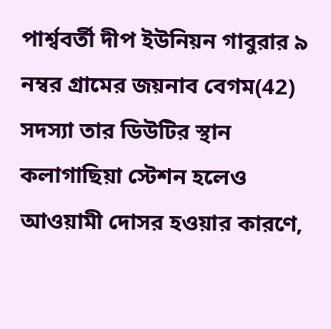পার্শ্ববর্তী দীপ ইউনিয়ন গাবুরার ৯ নম্বর গ্রামের জয়নাব বেগম(42) সদস্যা তার ডিউটির স্থান কলাগাছিয়া স্টেশন হলেও আওয়ামী দোসর হওয়ার কারণে,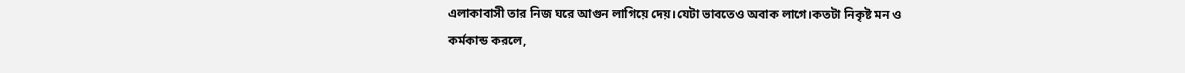এলাকাবাসী তার নিজ ঘরে আগুন লাগিয়ে দেয়।যেটা ভাবতেও অবাক লাগে।কতটা নিকৃষ্ট মন ও কর্মকান্ড করলে,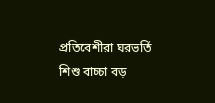প্রতিবেশীরা ঘরভর্তি শিশু বাচ্চা বড়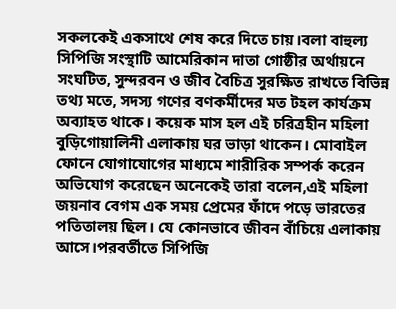সকলকেই একসাথে শেষ করে দিতে চায়।বলা বাহুল্য সিপিজি সংস্থাটি আমেরিকান দাতা গোষ্ঠীর অর্থায়নে সংঘটিত, সুন্দরবন ও জীব বৈচিত্র সুরক্ষিত রাখতে বিভিন্ন তথ্য মতে, সদস্য গণের বণকর্মীদের মত টহল কার্যক্রম অব্যাহত থাকে। কয়েক মাস হল এই চরিত্রহীন মহিলা বুড়িগোয়ালিনী এলাকায় ঘর ভাড়া থাকেন। মোবাইল ফোনে যোগাযোগের মাধ্যমে শারীরিক সম্পর্ক করেন অভিযোগ করেছেন অনেকেই তারা বলেন,এই মহিলা জয়নাব বেগম এক সময় প্রেমের ফাঁদে পড়ে ভারতের পতিতালয় ছিল। যে কোনভাবে জীবন বাঁচিয়ে এলাকায় আসে।পরবর্তীতে সিপিজি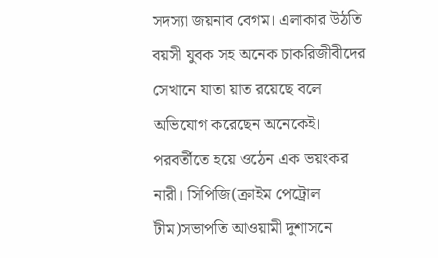সদস্যা জয়নাব বেগম। এলাকার উঠতি বয়সী যুবক সহ অনেক চাকরিজীবীদের সেখানে যাতা য়াত রয়েছে বলে অভিযোগ করেছেন অনেকেই। পরবর্তীতে হয়ে ওঠেন এক ভয়ংকর নারী। সিপিজি(ক্রাইম পেট্রোল টীম)সভাপতি আওয়ামী দুশাসনে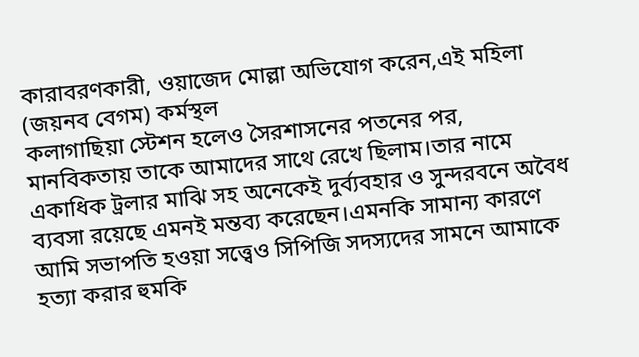কারাবরণকারী, ওয়াজেদ মোল্লা অভিযোগ করেন,এই মহিলা (জয়নব বেগম) কর্মস্থল
কলাগাছিয়া স্টেশন হলেও সৈরশাসনের পতনের পর, মানবিকতায় তাকে আমাদের সাথে রেখে ছিলাম।তার নামে একাধিক ট্রলার মাঝি সহ অনেকেই দুর্ব্যবহার ও সুন্দরবনে অবৈধ ব্যবসা রয়েছে এমনই মন্তব্য করেছেন।এমনকি সামান্য কারণে আমি সভাপতি হওয়া সত্ত্বেও সিপিজি সদস্যদের সামনে আমাকে হত্যা করার হুমকি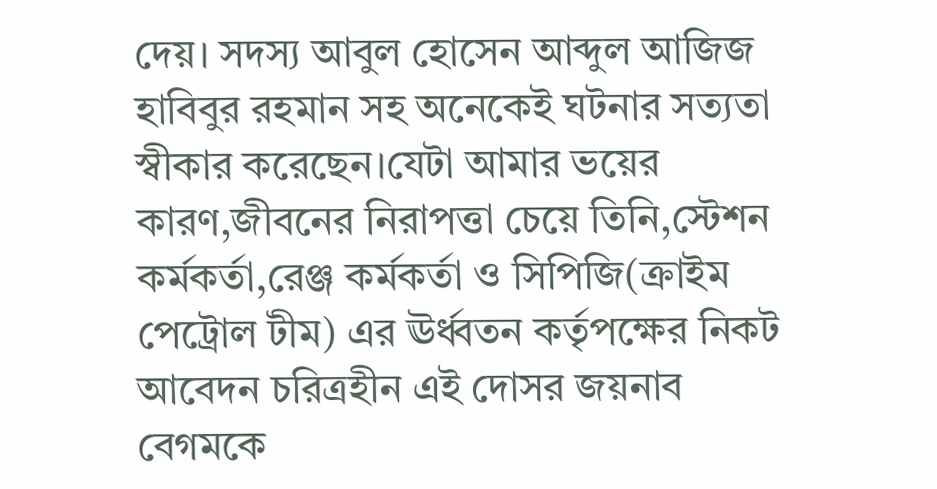দেয়। সদস্য আবুল হোসেন আব্দুল আজিজ হাবিবুর রহমান সহ অনেকেই ঘটনার সত্যতা স্বীকার করেছেন।যেটা আমার ভয়ের কারণ,জীবনের নিরাপত্তা চেয়ে তিনি,স্টেশন কর্মকর্তা,রেঞ্জ কর্মকর্তা ও সিপিজি(ক্রাইম পেট্রোল টীম) এর ঊর্ধ্বতন কর্তৃপক্ষের নিকট আবেদন চরিত্রহীন এই দোসর জয়নাব বেগমকে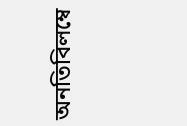অনতিবিলম্বে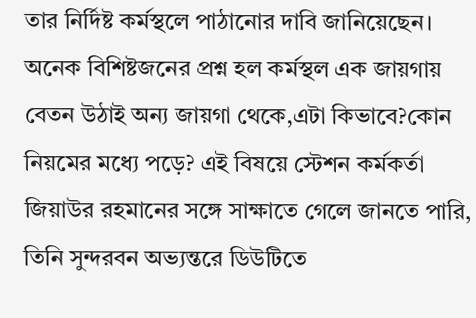তার নির্দিষ্ট কর্মস্থলে পাঠানোর দাবি জানিয়েছেন। অনেক বিশিষ্টজনের প্রশ্ন হল কর্মস্থল এক জায়গায় বেতন উঠাই অন্য জায়গা থেকে,এটা কিভাবে?কোন নিয়মের মধ্যে পড়ে? এই বিষয়ে স্টেশন কর্মকর্তা জিয়াউর রহমানের সঙ্গে সাক্ষাতে গেলে জানতে পারি, তিনি সুন্দরবন অভ্যন্তরে ডিউটিতে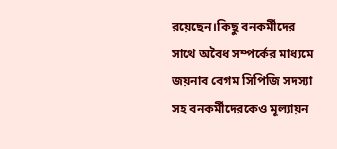রয়েছেন।কিছু বনকর্মীদের সাথে অবৈধ সম্পর্কের মাধ্যমে জয়নাব বেগম সিপিজি সদস্যা সহ বনকর্মীদেরকেও মূল্যায়ন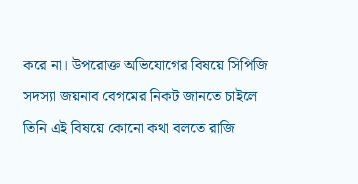করে না। উপরোক্ত অভিযোগের বিষয়ে সিপিজি সদস্যা জয়নাব বেগমের নিকট জানতে চাইলে তিনি এই বিষয়ে কোনো কথা বলতে রাজি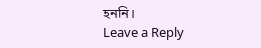হননি।
Leave a Reply